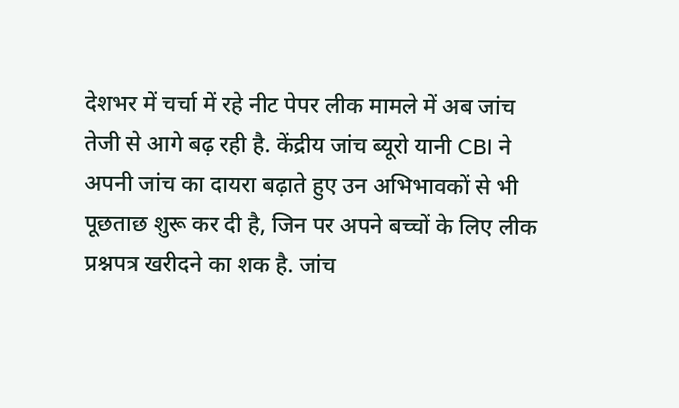देशभर में चर्चा में रहे नीट पेपर लीक मामले में अब जांच तेजी से आगे बढ़ रही है. केंद्रीय जांच ब्यूरो यानी CBI ने अपनी जांच का दायरा बढ़ाते हुए उन अभिभावकों से भी पूछताछ शुरू कर दी है, जिन पर अपने बच्चों के लिए लीक प्रश्नपत्र खरीदने का शक है. जांच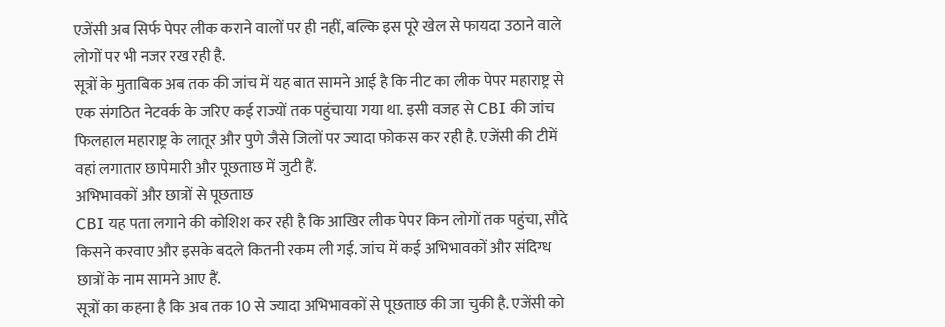एजेंसी अब सिर्फ पेपर लीक कराने वालों पर ही नहीं, बल्कि इस पूरे खेल से फायदा उठाने वाले लोगों पर भी नजर रख रही है.
सूत्रों के मुताबिक अब तक की जांच में यह बात सामने आई है कि नीट का लीक पेपर महाराष्ट्र से एक संगठित नेटवर्क के जरिए कई राज्यों तक पहुंचाया गया था. इसी वजह से CBI की जांच फिलहाल महाराष्ट्र के लातूर और पुणे जैसे जिलों पर ज्यादा फोकस कर रही है. एजेंसी की टीमें वहां लगातार छापेमारी और पूछताछ में जुटी हैं.
अभिभावकों और छात्रों से पूछताछ
CBI यह पता लगाने की कोशिश कर रही है कि आखिर लीक पेपर किन लोगों तक पहुंचा, सौदे किसने करवाए और इसके बदले कितनी रकम ली गई. जांच में कई अभिभावकों और संदिग्ध छात्रों के नाम सामने आए हैं.
सूत्रों का कहना है कि अब तक 10 से ज्यादा अभिभावकों से पूछताछ की जा चुकी है. एजेंसी को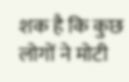शक है कि कुछ लोगों ने मोटी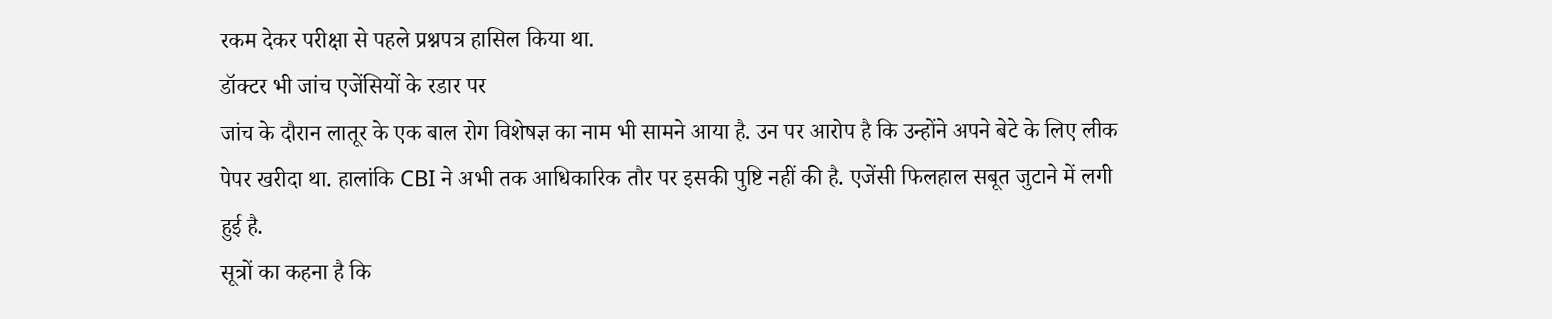रकम देकर परीक्षा से पहले प्रश्नपत्र हासिल किया था.
डॉक्टर भी जांच एजेंसियों के रडार पर
जांच के दौरान लातूर के एक बाल रोग विशेषज्ञ का नाम भी सामने आया है. उन पर आरोप है कि उन्होंने अपने बेटे के लिए लीक पेपर खरीदा था. हालांकि CBI ने अभी तक आधिकारिक तौर पर इसकी पुष्टि नहीं की है. एजेंसी फिलहाल सबूत जुटाने में लगी हुई है.
सूत्रों का कहना है कि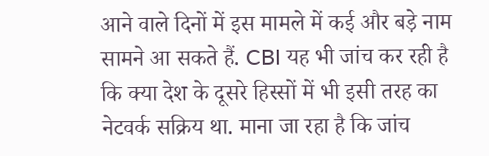आने वाले दिनों में इस मामले में कई और बड़े नाम सामने आ सकते हैं. CBI यह भी जांच कर रही है कि क्या देश के दूसरे हिस्सों में भी इसी तरह का नेटवर्क सक्रिय था. माना जा रहा है कि जांच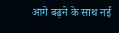आगे बढ़ने के साथ नई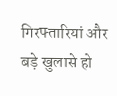गिरफ्तारियां और बड़े खुलासे हो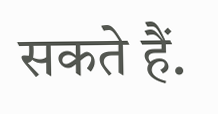सकते हैं.